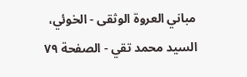مباني العروة الوثقى - الخوئي، السيد محمد تقي - الصفحة ٧٩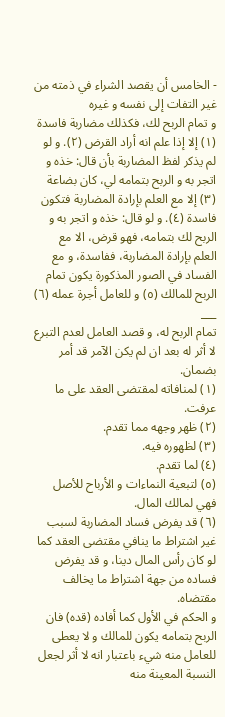- الخامس أن يقصد الشراء في ذمته من غير التفات إلى نفسه و غيره
و تمام الربح لك، فكذلك مضاربة فاسدة (١) إلا إذا علم انه أراد القرض (٢). و لو لم يذكر لفظ المضاربة بأن قال: خذه و اتجر به و الربح بتمامه لي، كان بضاعة (٣) إلا مع العلم بإرادة المضاربة فتكون فاسدة (٤). و لو قال: خذه و اتجر به و الربح لك بتمامه، فهو قرض، الا مع العلم بإرادة المضاربة، ففاسدة، و مع الفساد في الصور المذكورة يكون تمام الربح للمالك (٥) و للعامل أجرة عمله (٦)
___
تمام الربح له، و قصد العامل لعدم التبرع لا أثر له بعد ان لم يكن الآمر قد أمر بضمان.
(١) لمنافاته لمقتضى العقد على ما عرفت.
(٢) ظهر وجهه مما تقدم.
(٣) لظهوره فيه.
(٤) لما تقدم.
(٥) لتبعية النماءات و الأرباح للأصل فهي لمالك المال.
(٦) قد يفرض فساد المضاربة لسبب غير اشتراط ما ينافي مقتضى العقد كما لو كان رأس المال دينا، و قد يفرض فساده من جهة اشتراط ما يخالف مقتضاه.
و الحكم في الأول كما أفاده (قده) فان الربح بتمامه يكون للمالك و لا يعطى للعامل منه شيء باعتبار انه لا أثر لجعل النسبة المعينة منه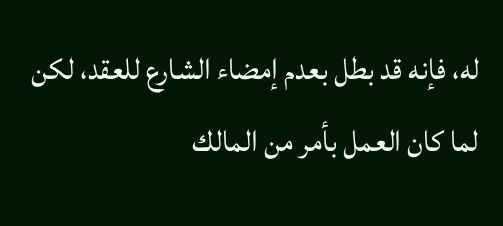له، فإنه قد بطل بعدم إمضاء الشارع للعقد، لكن لما كان العمل بأمر من المالك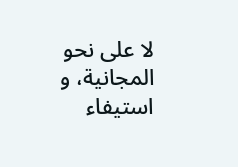لا على نحو المجانية، و استيفاء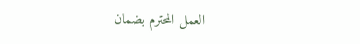العمل المحترم بضمان